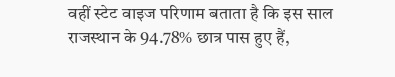वहीं स्टेट वाइज परिणाम बताता है कि इस साल राजस्थान के 94.78% छात्र पास हुए हैं,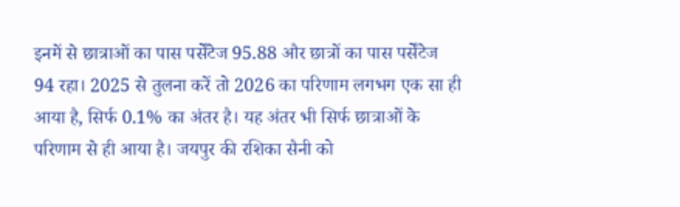इनमें से छात्राओं का पास पर्सेंटेज 95.88 और छात्रों का पास पर्सेंटेज 94 रहा। 2025 से तुलना करें तो 2026 का परिणाम लगभग एक सा ही आया है, सिर्फ 0.1% का अंतर है। यह अंतर भी सिर्फ छात्राओं के परिणाम से ही आया है। जयपुर की रशिका सैनी को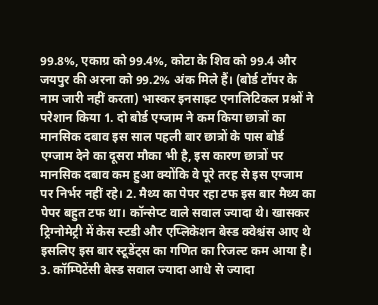99.8%, एकाग्र को 99.4%, कोटा के शिव को 99.4 और जयपुर की अरना को 99.2% अंक मिले हैं। (बोर्ड टॉपर के नाम जारी नहीं करता) भास्कर इनसाइट एनालिटिकल प्रश्नों ने परेशान किया 1. दो बोर्ड एग्जाम ने कम किया छात्रों का मानसिक दबाव इस साल पहली बार छात्रों के पास बोर्ड एग्जाम देने का दूसरा मौका भी है, इस कारण छात्रों पर मानसिक दबाव कम हुआ क्योंकि वे पूरे तरह से इस एग्जाम पर निर्भर नहीं रहे। 2. मैथ्य का पेपर रहा टफ इस बार मैथ्य का पेपर बहुत टफ था। कॉन्सेप्ट वाले सवाल ज्यादा थे। खासकर ट्रिग्नोमेट्री में केस स्टडी और एप्लिकेशन बेस्ड क्वेश्चंस आए थे इसलिए इस बार स्टूडेंट्स का गणित का रिजल्ट कम आया है। 3. कॉम्पिटेंसी बेस्ड सवाल ज्यादा आधे से ज्यादा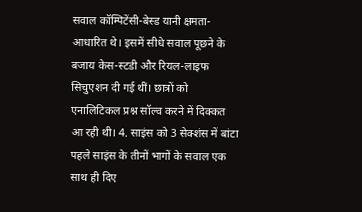सवाल कॉम्पिटेंसी-बेस्ड यानी क्षमता-आधारित थे। इसमें सीधे सवाल पूछने के बजाय केस-स्टडी और रियल-लाइफ सिचुएशन दी गई थीं। छात्रों को एनालिटिकल प्रश्न सॉल्व करने में दिक्कत आ रही थी। 4. साइंस को 3 सेक्शंस में बांटा पहले साइंस के तीनों भागों के सवाल एक साथ ही दिए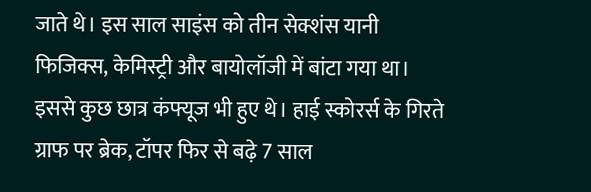जाते थे। इस साल साइंस को तीन सेक्शंस यानी फिजिक्स, केमिस्ट्री और बायोलॉजी में बांटा गया था। इससे कुछ छात्र कंफ्यूज भी हुए थे। हाई स्कोरर्स के गिरते ग्राफ पर ब्रेक, टॉपर फिर से बढ़े 7 साल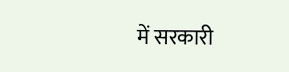में सरकारी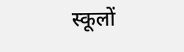स्कूलों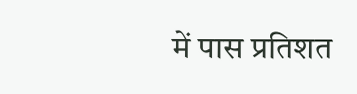में पास प्रतिशत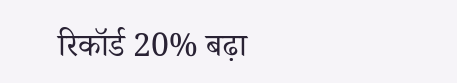रिकॉर्ड 20% बढ़ा